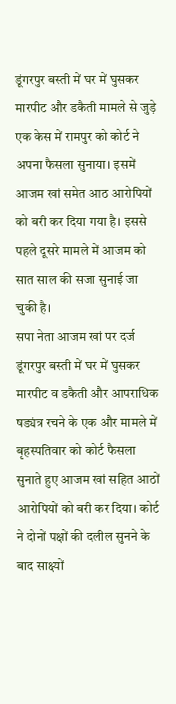डूंगरपुर बस्ती में घर में घुसकर मारपीट और डकैती मामले से जुड़े एक केस में रामपुर को कोर्ट ने अपना फैसला सुनाया। इसमें आजम खां समेत आठ आरोपियों को बरी कर दिया गया है। इससे पहले दूसरे मामले में आजम को सात साल की सजा सुनाई जा चुकी है।
सपा नेता आजम खां पर दर्ज डूंगरपुर बस्ती में घर में घुसकर मारपीट व डकैती और आपराधिक षड्यंत्र रचने के एक और मामले में बृहस्पतिवार को कोर्ट फैसला सुनाते हुए आजम खां सहित आठों आरोपियों को बरी कर दिया। कोर्ट ने दोनों पक्षों की दलील सुनने के बाद साक्ष्यों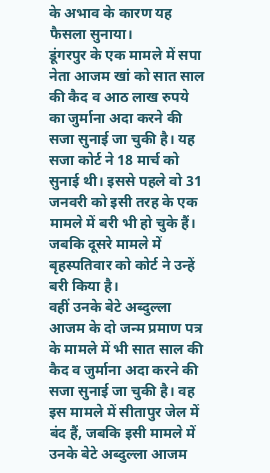के अभाव के कारण यह फैसला सुनाया।
डूंगरपुर के एक मामले में सपा नेता आजम खां को सात साल की कैद व आठ लाख रुपये का जुर्माना अदा करने की सजा सुनाई जा चुकी है। यह सजा कोर्ट ने 18 मार्च को सुनाई थी। इससे पहले वो 31 जनवरी को इसी तरह के एक मामले में बरी भी हो चुके हैं। जबकि दूसरे मामले में बृहस्पतिवार को कोर्ट ने उन्हें बरी किया है।
वहीं उनके बेटे अब्दुल्ला आजम के दो जन्म प्रमाण पत्र के मामले में भी सात साल की कैद व जुर्माना अदा करने की सजा सुनाई जा चुकी है। वह इस मामले में सीतापुर जेल में बंद हैं, जबकि इसी मामले में उनके बेटे अब्दुल्ला आजम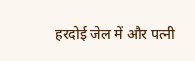हरदोई जेल में और पत्नी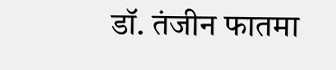डॉ. तंजीन फातमा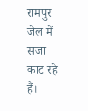रामपुर जेल में सजा काट रहे हैं।